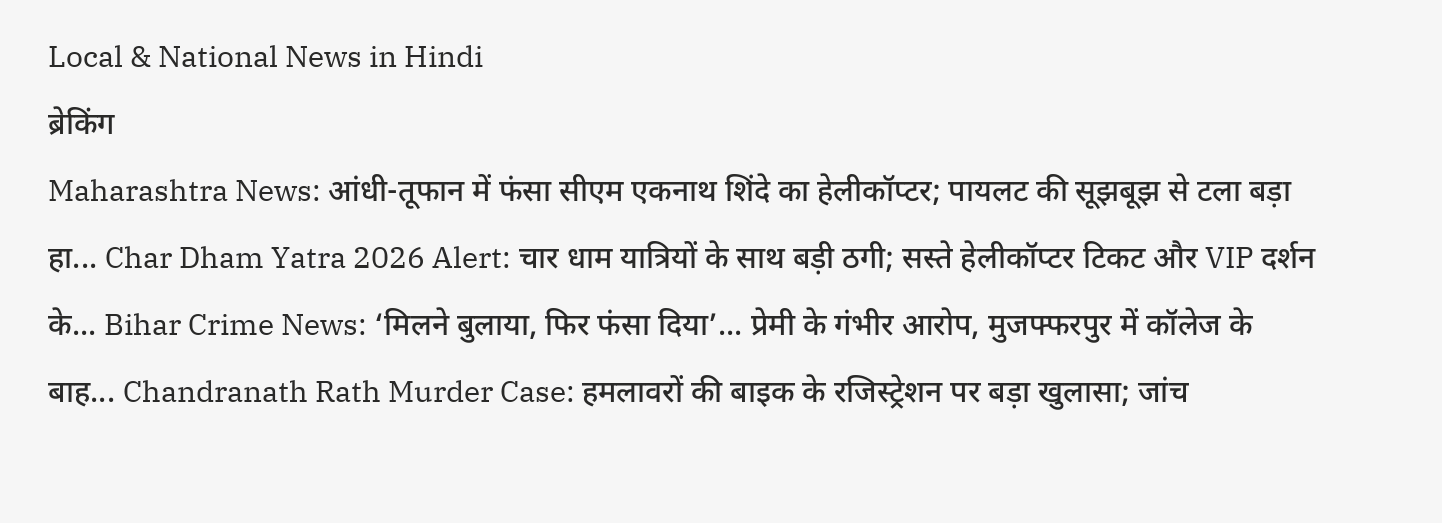Local & National News in Hindi
ब्रेकिंग
Maharashtra News: आंधी-तूफान में फंसा सीएम एकनाथ शिंदे का हेलीकॉप्टर; पायलट की सूझबूझ से टला बड़ा हा... Char Dham Yatra 2026 Alert: चार धाम यात्रियों के साथ बड़ी ठगी; सस्ते हेलीकॉप्टर टिकट और VIP दर्शन के... Bihar Crime News: ‘मिलने बुलाया, फिर फंसा दिया’... प्रेमी के गंभीर आरोप, मुजफ्फरपुर में कॉलेज के बाह... Chandranath Rath Murder Case: हमलावरों की बाइक के रजिस्ट्रेशन पर बड़ा खुलासा; जांच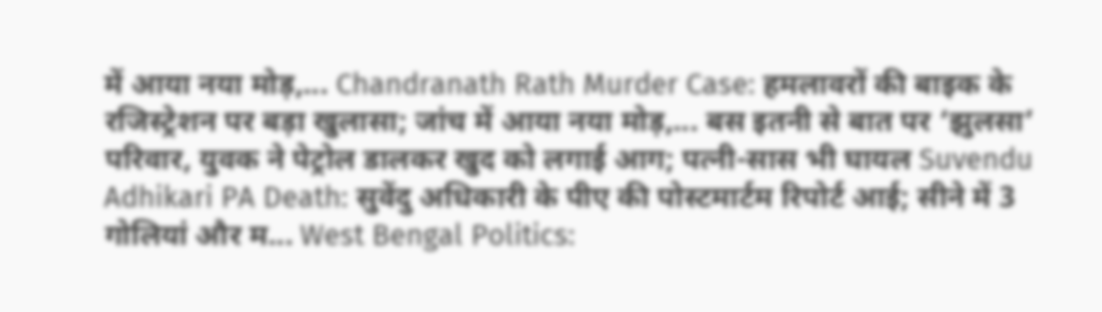में आया नया मोड़,... Chandranath Rath Murder Case: हमलावरों की बाइक के रजिस्ट्रेशन पर बड़ा खुलासा; जांच में आया नया मोड़,... बस इतनी से बात पर ‘झुलसा’ परिवार, युवक ने पेट्रोल डालकर खुद को लगाई आग; पत्नी-सास भी घायल Suvendu Adhikari PA Death: सुवेंदु अधिकारी के पीए की पोस्टमार्टम रिपोर्ट आई; सीने में 3 गोलियां और म... West Bengal Politics: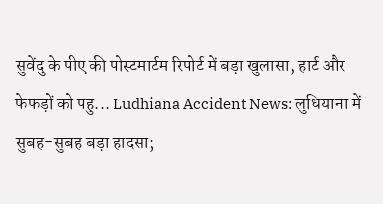सुवेंदु के पीए की पोस्टमार्टम रिपोर्ट में बड़ा खुलासा, हार्ट और फेफड़ों को पहु... Ludhiana Accident News: लुधियाना में सुबह-सुबह बड़ा हादसा;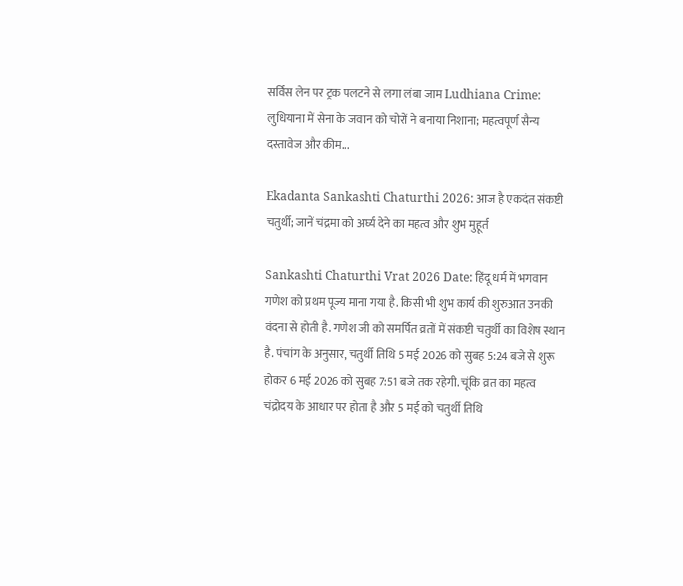सर्विस लेन पर ट्रक पलटने से लगा लंबा जाम Ludhiana Crime: लुधियाना में सेना के जवान को चोरों ने बनाया निशाना; महत्वपूर्ण सैन्य दस्तावेज और कीम...

Ekadanta Sankashti Chaturthi 2026: आज है एकदंत संकष्टी चतुर्थी; जानें चंद्रमा को अर्घ्य देने का महत्व और शुभ मुहूर्त

Sankashti Chaturthi Vrat 2026 Date: हिंदू धर्म में भगवान गणेश को प्रथम पूज्य माना गया है. किसी भी शुभ कार्य की शुरुआत उनकी वंदना से होती है. गणेश जी को समर्पित व्रतों में संकष्टी चतुर्थी का विशेष स्थान है. पंचांग के अनुसार, चतुर्थी तिथि 5 मई 2026 को सुबह 5:24 बजे से शुरू होकर 6 मई 2026 को सुबह 7:51 बजे तक रहेगी. चूंकि व्रत का महत्व चंद्रोदय के आधार पर होता है और 5 मई को चतुर्थी तिथि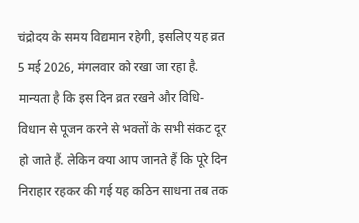चंद्रोदय के समय विद्यमान रहेगी, इसलिए यह व्रत 5 मई 2026, मंगलवार को रखा जा रहा है. मान्यता है कि इस दिन व्रत रखने और विधि-विधान से पूजन करने से भक्तों के सभी संकट दूर हो जाते हैं. लेकिन क्या आप जानते हैं कि पूरे दिन निराहार रहकर की गई यह कठिन साधना तब तक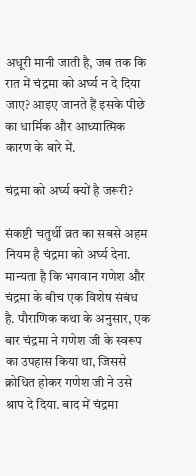अधूरी मानी जाती है, जब तक कि रात में चंद्रमा को अर्घ्य न दे दिया जाए? आइए जानते हैं इसके पीछे का धार्मिक और आध्यात्मिक कारण के बारे में.

चंद्रमा को अर्घ्य क्यों है जरूरी?

संकष्टी चतुर्थी व्रत का सबसे अहम नियम है चंद्रमा को अर्घ्य देना. मान्यता है कि भगवान गणेश और चंद्रमा के बीच एक विशेष संबंध है. पौराणिक कथा के अनुसार, एक बार चंद्रमा ने गणेश जी के स्वरूप का उपहास किया था, जिससे क्रोधित होकर गणेश जी ने उसे श्राप दे दिया. बाद में चंद्रमा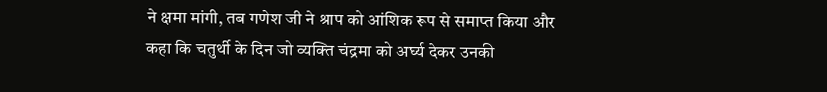ने क्षमा मांगी, तब गणेश जी ने श्राप को आंशिक रूप से समाप्त किया और कहा कि चतुर्थी के दिन जो व्यक्ति चंद्रमा को अर्घ्य देकर उनकी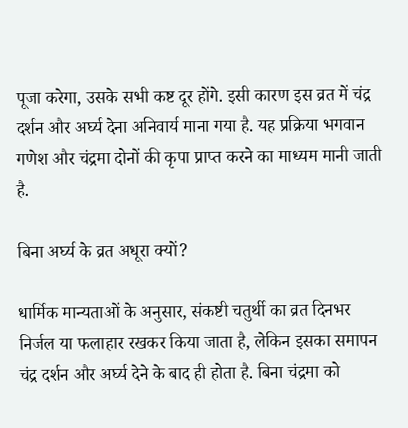पूजा करेगा, उसके सभी कष्ट दूर होंगे. इसी कारण इस व्रत में चंद्र दर्शन और अर्घ्य देना अनिवार्य माना गया है. यह प्रक्रिया भगवान गणेश और चंद्रमा दोनों की कृपा प्राप्त करने का माध्यम मानी जाती है.

बिना अर्घ्य के व्रत अधूरा क्यों?

धार्मिक मान्यताओं के अनुसार, संकष्टी चतुर्थी का व्रत दिनभर निर्जल या फलाहार रखकर किया जाता है, लेकिन इसका समापन चंद्र दर्शन और अर्घ्य देने के बाद ही होता है. बिना चंद्रमा को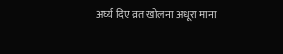अर्घ्य दिए व्रत खोलना अधूरा माना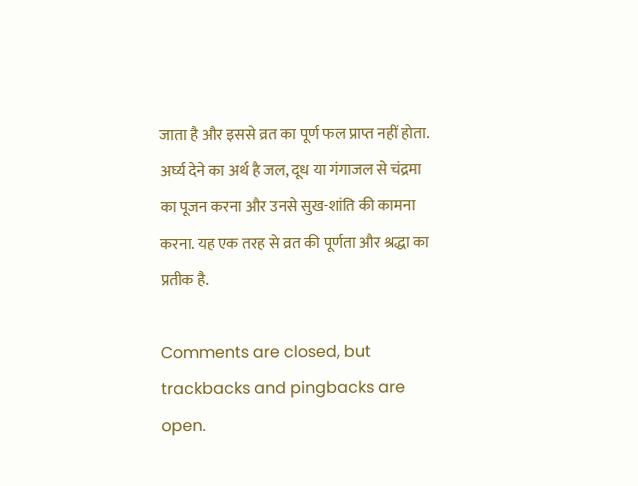जाता है और इससे व्रत का पूर्ण फल प्राप्त नहीं होता. अर्घ्य देने का अर्थ है जल, दूध या गंगाजल से चंद्रमा का पूजन करना और उनसे सुख-शांति की कामना करना. यह एक तरह से व्रत की पूर्णता और श्रद्धा का प्रतीक है.

Comments are closed, but trackbacks and pingbacks are open.